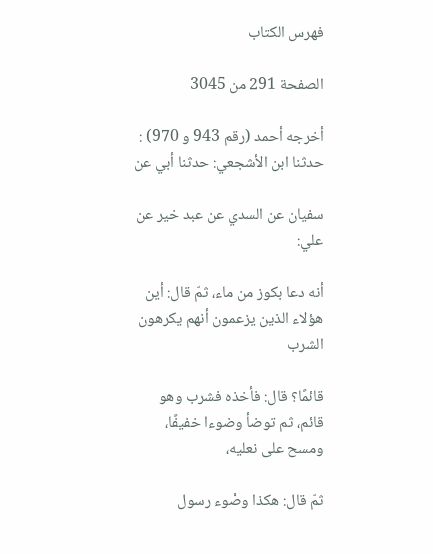فهرس الكتاب

الصفحة 291 من 3045

أخرجه أحمد (رقم 943 و 970) : حدثنا ابن الأشجعي: حدثنا أبي عن

سفيان عن السدي عن عبد خير عن علي:

أنه دعا بكوز من ماء، ثمّ قال: أين هؤلاء الذين يزعمون أنهم يكرهون الشرب

قائمًا؟ قال: فأخذه فشرب وهو قائم، ثم توضأ وضوءا خفيفًا، ومسح على نعليه،

ثمّ قال: هكذا وصْوء رسول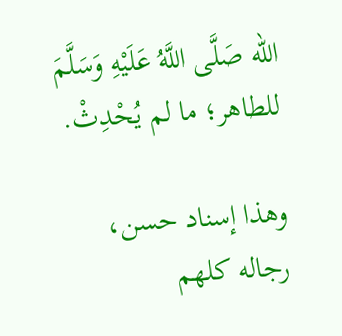الله صَلَّى اللَّهُ عَلَيْهِ وَسَلَّمَ للطاهر؛ ما لم يُحْدِثْ.

وهذا إسناد حسن، رجاله كلهم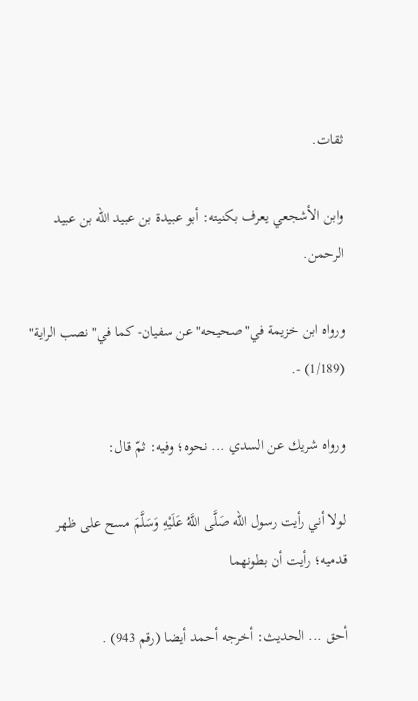ثقات.

وابن الأشجعي يعرف بكنيته: أبو عبيدة بن عبيد الله بن عبيد الرحمن.

ورواه ابن خزيمة في"صحيحه"عن سفيان- كما في"نصب الراية" (1/189) -.

ورواه شريك عن السدي ... نحوه؛ وفيه: ثمّ قال:

لولا أني رأيت رسول الله صَلَّى اللَّهُ عَلَيْهِ وَسَلَّمَ مسح على ظهر قدميه؛ رأيت أن بطونهما

أحق ... الحديث: أخرجه أحمد أيضا (رقم 943) .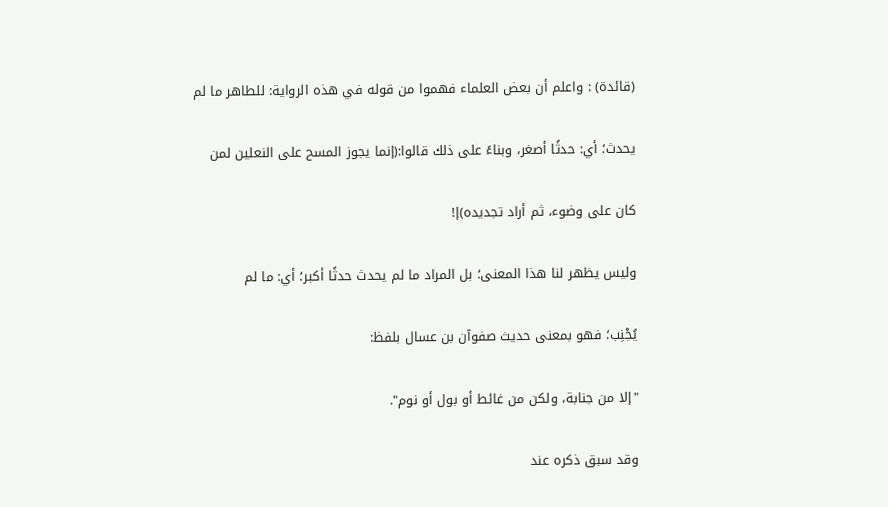(قائدة) : واعلم أن بعض العلماء فهموا من قوله في هذه الرواية: للطاهر ما لم

يحدث؛ أي: حدثًا أصغر، وبناءً على ذلك قالوا:(إنما يجوز المسح على النعلين لمن

كان على وضوء، ثم أراد تجديده)إ!

وليس يظهر لنا هذا المعنى؛ بل المراد ما لم يحدث حدثًا أكبر؛ أي: ما لم

يُجْنِب؛ فهو بمعنى حديث صفوآن بن عسال بلفظ:

"إلا من جنابة، ولكن من غائط أو بول أو نوم".

وقد سبق ذكره عند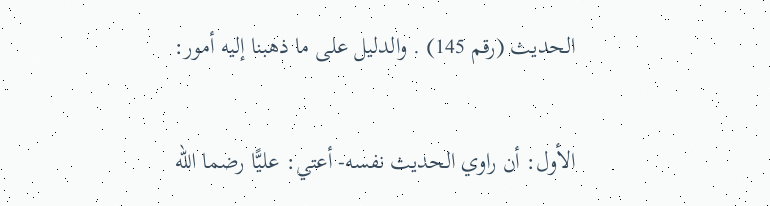الحديث (رقم 145) . والدليل على ما ذهبنا إليه أمور:

الأول: أن راوي الحديث نفسه- أعتي: عليًّا رضما الله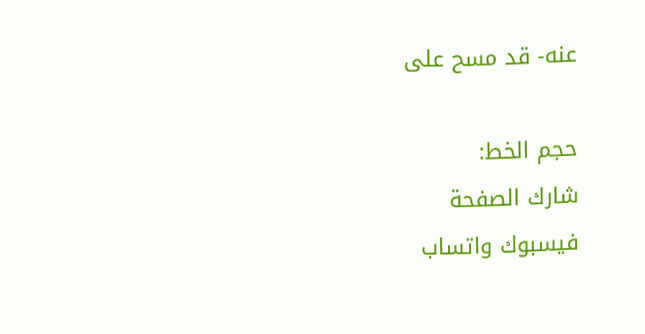عنه- قد مسح على

حجم الخط:
شارك الصفحة
فيسبوك واتساب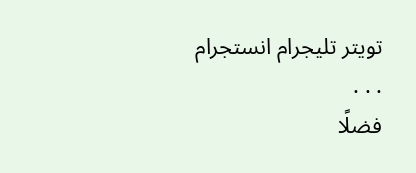تويتر تليجرام انستجرام
. . .
فضلًا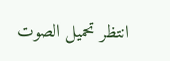انتظر تحميل الصوت